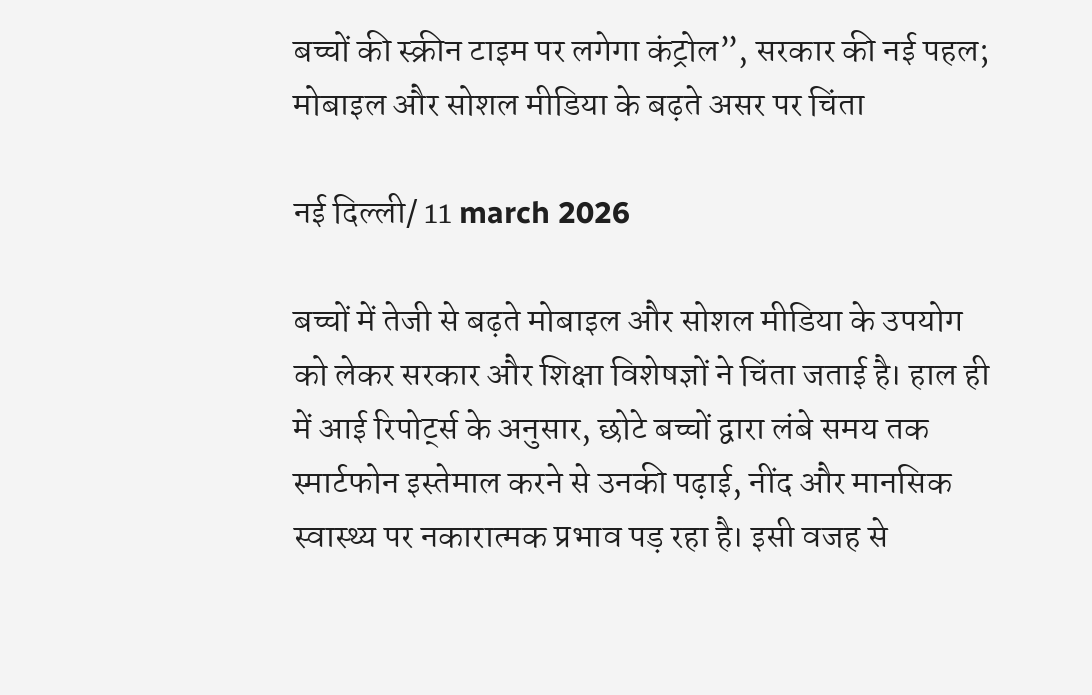बच्चों की स्क्रीन टाइम पर लगेगा कंट्रोल”, सरकार की नई पहल; मोबाइल और सोशल मीडिया के बढ़ते असर पर चिंता

नई दिल्ली/ 11 march 2026

बच्चों में तेजी से बढ़ते मोबाइल और सोशल मीडिया के उपयोग को लेकर सरकार और शिक्षा विशेषज्ञों ने चिंता जताई है। हाल ही में आई रिपोर्ट्स के अनुसार, छोटे बच्चों द्वारा लंबे समय तक स्मार्टफोन इस्तेमाल करने से उनकी पढ़ाई, नींद और मानसिक स्वास्थ्य पर नकारात्मक प्रभाव पड़ रहा है। इसी वजह से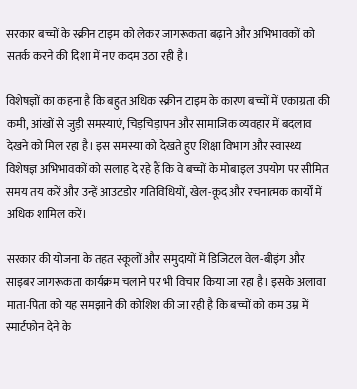सरकार बच्चों के स्क्रीन टाइम को लेकर जागरूकता बढ़ाने और अभिभावकों को सतर्क करने की दिशा में नए कदम उठा रही है।

विशेषज्ञों का कहना है कि बहुत अधिक स्क्रीन टाइम के कारण बच्चों में एकाग्रता की कमी, आंखों से जुड़ी समस्याएं, चिड़चिड़ापन और सामाजिक व्यवहार में बदलाव देखने को मिल रहा है। इस समस्या को देखते हुए शिक्षा विभाग और स्वास्थ्य विशेषज्ञ अभिभावकों को सलाह दे रहे हैं कि वे बच्चों के मोबाइल उपयोग पर सीमित समय तय करें और उन्हें आउटडोर गतिविधियों, खेल-कूद और रचनात्मक कार्यों में अधिक शामिल करें।

सरकार की योजना के तहत स्कूलों और समुदायों में डिजिटल वेल-बीइंग और साइबर जागरूकता कार्यक्रम चलाने पर भी विचार किया जा रहा है। इसके अलावा माता-पिता को यह समझाने की कोशिश की जा रही है कि बच्चों को कम उम्र में स्मार्टफोन देने के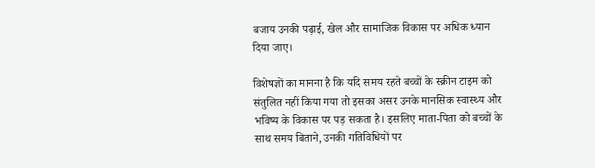बजाय उनकी पढ़ाई, खेल और सामाजिक विकास पर अधिक ध्यान दिया जाए।

विशेषज्ञों का मानना है कि यदि समय रहते बच्चों के स्क्रीन टाइम को संतुलित नहीं किया गया तो इसका असर उनके मानसिक स्वास्थ्य और भविष्य के विकास पर पड़ सकता है। इसलिए माता-पिता को बच्चों के साथ समय बिताने, उनकी गतिविधियों पर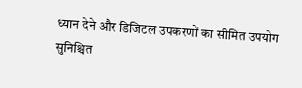ध्यान देने और डिजिटल उपकरणों का सीमित उपयोग सुनिश्चित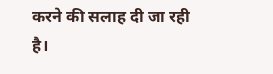करने की सलाह दी जा रही है।